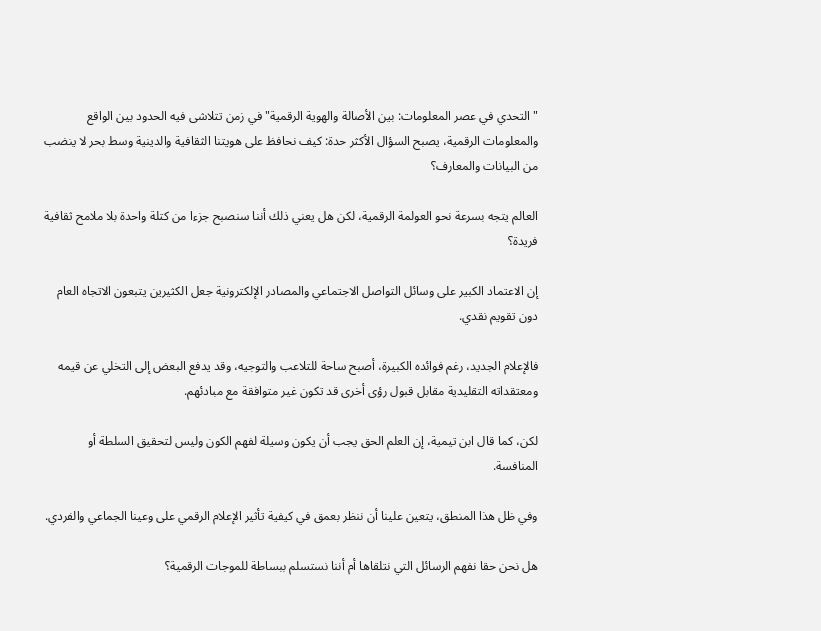"التحدي في عصر المعلومات: بين الأصالة والهوية الرقمية" في زمن تتلاشى فيه الحدود بين الواقع والمعلومات الرقمية، يصبح السؤال الأكثر حدة: كيف نحافظ على هويتنا الثقافية والدينية وسط بحر لا ينضب من البيانات والمعارف؟

العالم يتجه بسرعة نحو العولمة الرقمية، لكن هل يعني ذلك أننا سنصبح جزءا من كتلة واحدة بلا ملامح ثقافية فريدة؟

إن الاعتماد الكبير على وسائل التواصل الاجتماعي والمصادر الإلكترونية جعل الكثيرين يتبعون الاتجاه العام دون تقويم نقدي.

فالإعلام الجديد، رغم فوائده الكبيرة، أصبح ساحة للتلاعب والتوجيه، وقد يدفع البعض إلى التخلي عن قيمه ومعتقداته التقليدية مقابل قبول رؤى أخرى قد تكون غير متوافقة مع مبادئهم.

لكن، كما قال ابن تيمية، إن العلم الحق يجب أن يكون وسيلة لفهم الكون وليس لتحقيق السلطة أو المنافسة.

وفي ظل هذا المنطق، يتعين علينا أن ننظر بعمق في كيفية تأثير الإعلام الرقمي على وعينا الجماعي والفردي.

هل نحن حقا نفهم الرسائل التي نتلقاها أم أننا نستسلم ببساطة للموجات الرقمية؟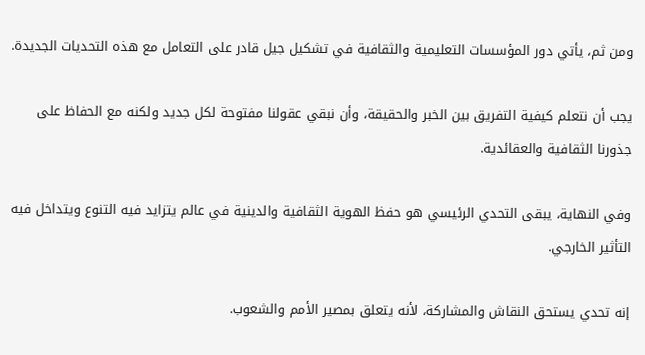ومن ثم، يأتي دور المؤسسات التعليمية والثقافية في تشكيل جيل قادر على التعامل مع هذه التحديات الجديدة.

يجب أن نتعلم كيفية التفريق بين الخبر والحقيقة، وأن نبقي عقولنا مفتوحة لكل جديد ولكنه مع الحفاظ على جذورنا الثقافية والعقائدية.

وفي النهاية، يبقى التحدي الرئيسي هو حفظ الهوية الثقافية والدينية في عالم يتزايد فيه التنوع ويتداخل فيه التأثير الخارجي.

إنه تحدي يستحق النقاش والمشاركة، لأنه يتعلق بمصير الأمم والشعوب.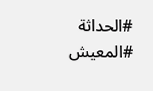#الحداثة #المعيش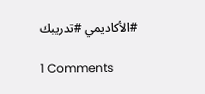#الأكاديمي #تدريبك

1 Comments